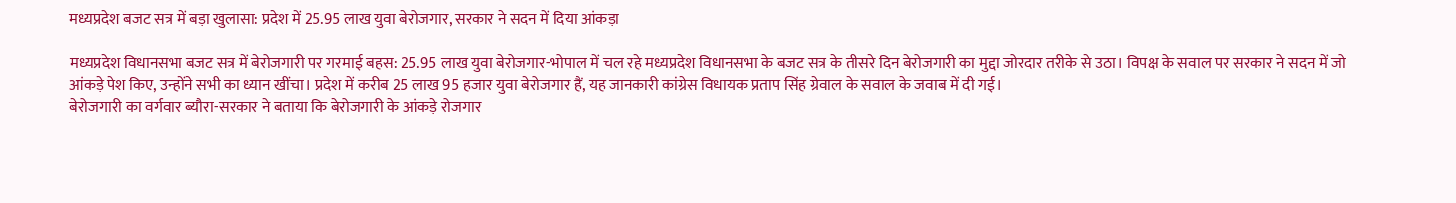मध्यप्रदेश बजट सत्र में बड़ा खुलासा: प्रदेश में 25.95 लाख युवा बेरोजगार, सरकार ने सदन में दिया आंकड़ा

मध्यप्रदेश विधानसभा बजट सत्र में बेरोजगारी पर गरमाई बहस: 25.95 लाख युवा बेरोजगार-भोपाल में चल रहे मध्यप्रदेश विधानसभा के बजट सत्र के तीसरे दिन बेरोजगारी का मुद्दा जोरदार तरीके से उठा। विपक्ष के सवाल पर सरकार ने सदन में जो आंकड़े पेश किए, उन्होंने सभी का ध्यान खींचा। प्रदेश में करीब 25 लाख 95 हजार युवा बेरोजगार हैं, यह जानकारी कांग्रेस विधायक प्रताप सिंह ग्रेवाल के सवाल के जवाब में दी गई।
बेरोजगारी का वर्गवार ब्यौरा-सरकार ने बताया कि बेरोजगारी के आंकड़े रोजगार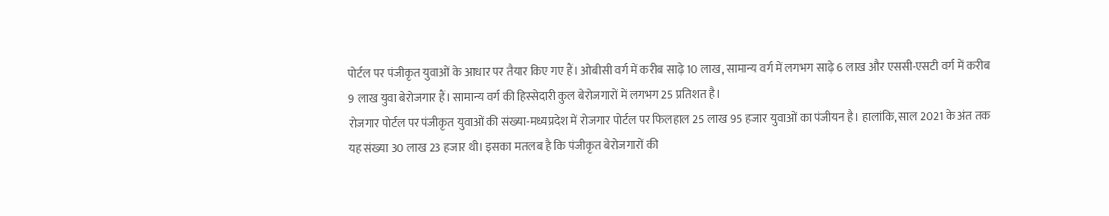पोर्टल पर पंजीकृत युवाओं के आधार पर तैयार किए गए हैं। ओबीसी वर्ग में करीब साढ़े 10 लाख, सामान्य वर्ग में लगभग साढ़े 6 लाख और एससी-एसटी वर्ग में करीब 9 लाख युवा बेरोजगार हैं। सामान्य वर्ग की हिस्सेदारी कुल बेरोजगारों में लगभग 25 प्रतिशत है।
रोजगार पोर्टल पर पंजीकृत युवाओं की संख्या-मध्यप्रदेश में रोजगार पोर्टल पर फिलहाल 25 लाख 95 हजार युवाओं का पंजीयन है। हालांकि, साल 2021 के अंत तक यह संख्या 30 लाख 23 हजार थी। इसका मतलब है कि पंजीकृत बेरोजगारों की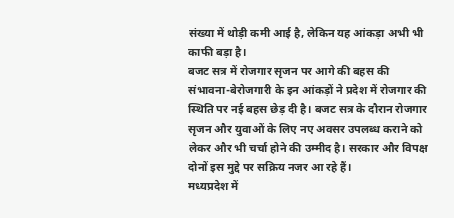संख्या में थोड़ी कमी आई है, लेकिन यह आंकड़ा अभी भी काफी बड़ा है।
बजट सत्र में रोजगार सृजन पर आगे की बहस की संभावना-बेरोजगारी के इन आंकड़ों ने प्रदेश में रोजगार की स्थिति पर नई बहस छेड़ दी है। बजट सत्र के दौरान रोजगार सृजन और युवाओं के लिए नए अवसर उपलब्ध कराने को लेकर और भी चर्चा होने की उम्मीद है। सरकार और विपक्ष दोनों इस मुद्दे पर सक्रिय नजर आ रहे हैं।
मध्यप्रदेश में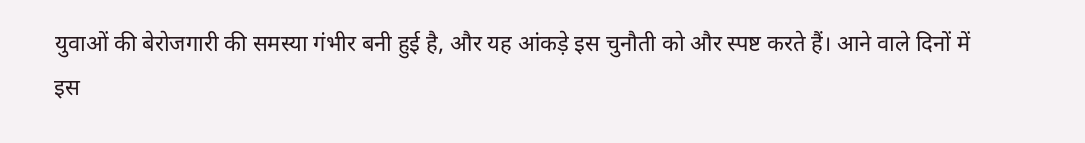युवाओं की बेरोजगारी की समस्या गंभीर बनी हुई है, और यह आंकड़े इस चुनौती को और स्पष्ट करते हैं। आने वाले दिनों में इस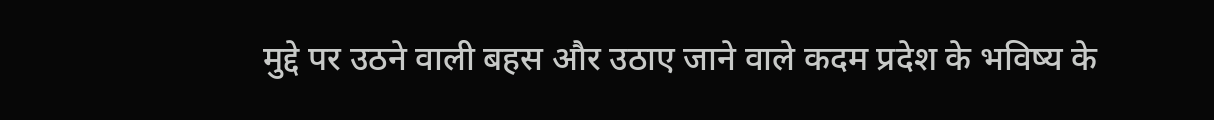मुद्दे पर उठने वाली बहस और उठाए जाने वाले कदम प्रदेश के भविष्य के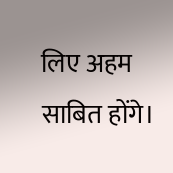लिए अहम साबित होंगे।